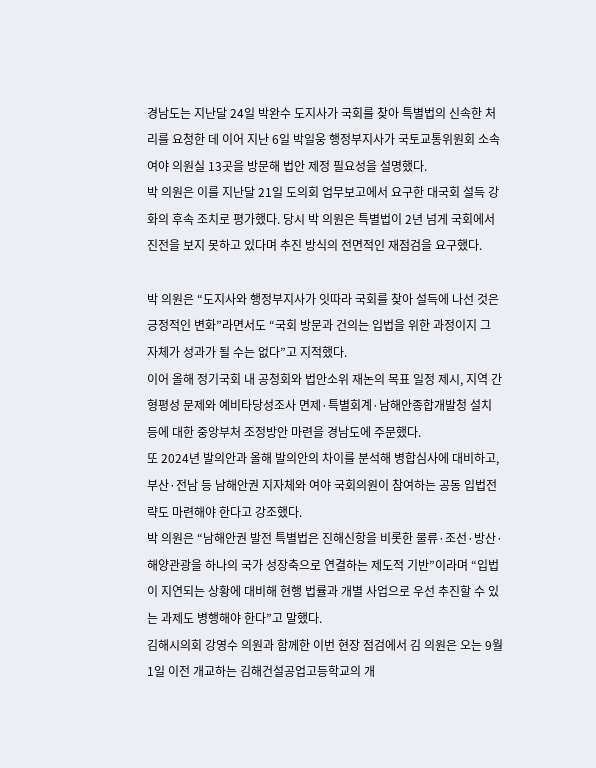경남도는 지난달 24일 박완수 도지사가 국회를 찾아 특별법의 신속한 처리를 요청한 데 이어 지난 6일 박일웅 행정부지사가 국토교통위원회 소속 여야 의원실 13곳을 방문해 법안 제정 필요성을 설명했다.
박 의원은 이를 지난달 21일 도의회 업무보고에서 요구한 대국회 설득 강화의 후속 조치로 평가했다. 당시 박 의원은 특별법이 2년 넘게 국회에서 진전을 보지 못하고 있다며 추진 방식의 전면적인 재점검을 요구했다.

박 의원은 “도지사와 행정부지사가 잇따라 국회를 찾아 설득에 나선 것은 긍정적인 변화”라면서도 “국회 방문과 건의는 입법을 위한 과정이지 그 자체가 성과가 될 수는 없다”고 지적했다.
이어 올해 정기국회 내 공청회와 법안소위 재논의 목표 일정 제시, 지역 간 형평성 문제와 예비타당성조사 면제·특별회계·남해안종합개발청 설치 등에 대한 중앙부처 조정방안 마련을 경남도에 주문했다.
또 2024년 발의안과 올해 발의안의 차이를 분석해 병합심사에 대비하고, 부산·전남 등 남해안권 지자체와 여야 국회의원이 참여하는 공동 입법전략도 마련해야 한다고 강조했다.
박 의원은 “남해안권 발전 특별법은 진해신항을 비롯한 물류·조선·방산·해양관광을 하나의 국가 성장축으로 연결하는 제도적 기반”이라며 “입법이 지연되는 상황에 대비해 현행 법률과 개별 사업으로 우선 추진할 수 있는 과제도 병행해야 한다”고 말했다.
김해시의회 강영수 의원과 함께한 이번 현장 점검에서 김 의원은 오는 9월 1일 이전 개교하는 김해건설공업고등학교의 개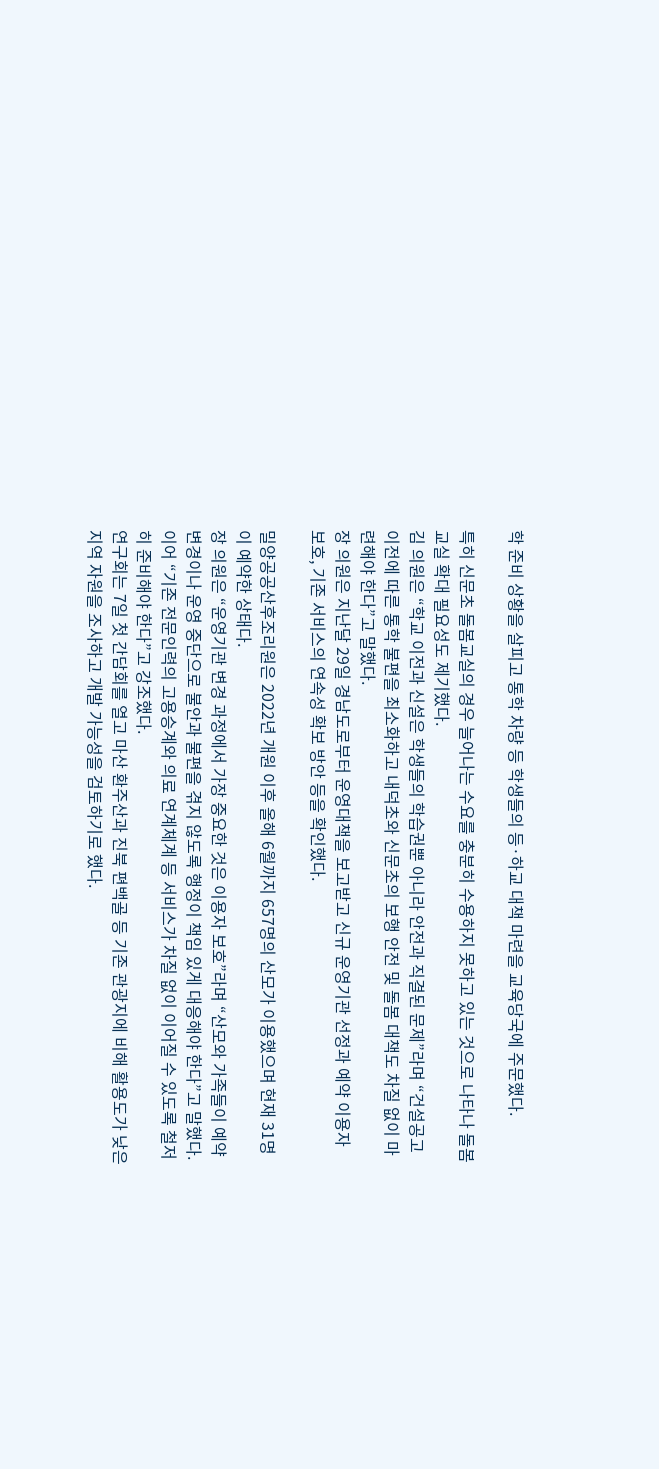학 준비 상황을 살피고 통학 차량 등 학생들의 등·하교 대책 마련을 교육당국에 주문했다.

특히 신문초 돌봄교실의 경우 늘어나는 수요를 충분히 수용하지 못하고 있는 것으로 나타나 돌봄교실 확대 필요성도 제기했다.
김 의원은 “학교 이전과 신설은 학생들의 학습권뿐 아니라 안전과 직결된 문제”라며 “건설공고 이전에 따른 통학 불편을 최소화하고 내덕초와 신문초의 보행 안전 및 돌봄 대책도 차질 없이 마련해야 한다”고 말했다.
장 의원은 지난달 29일 경남도로부터 운영대책을 보고받고 신규 운영기관 선정과 예약 이용자 보호, 기존 서비스의 연속성 확보 방안 등을 확인했다.

밀양공공산후조리원은 2022년 개원 이후 올해 6월까지 657명의 산모가 이용했으며 현재 31명이 예약한 상태다.
장 의원은 “운영기관 변경 과정에서 가장 중요한 것은 이용자 보호”라며 “산모와 가족들이 예약 변경이나 운영 중단으로 불안과 불편을 겪지 않도록 행정이 책임 있게 대응해야 한다”고 말했다.
이어 “기존 전문인력의 고용승계와 의료 연계체계 등 서비스가 차질 없이 이어질 수 있도록 철저히 준비해야 한다”고 강조했다.
연구회는 7일 첫 간담회를 열고 마산 환주산과 진북 편백골 등 기존 관광지에 비해 활용도가 낮은 지역 자원을 조사하고 개발 가능성을 검토하기로 했다.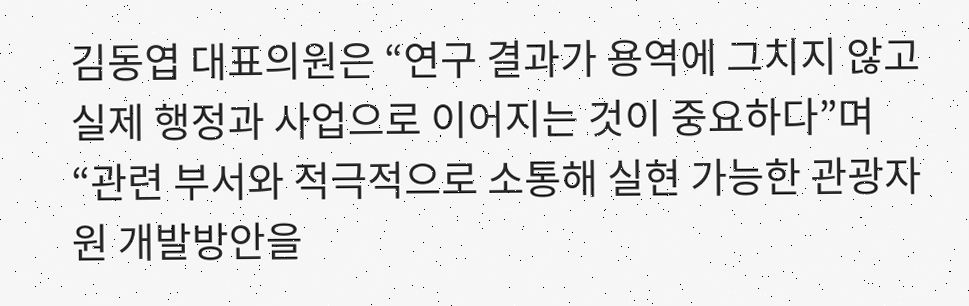김동엽 대표의원은 “연구 결과가 용역에 그치지 않고 실제 행정과 사업으로 이어지는 것이 중요하다”며 “관련 부서와 적극적으로 소통해 실현 가능한 관광자원 개발방안을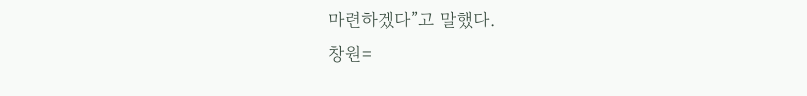마련하겠다”고 말했다.
창원=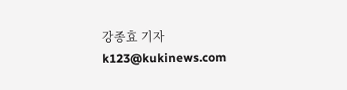강종효 기자 k123@kukinews.com